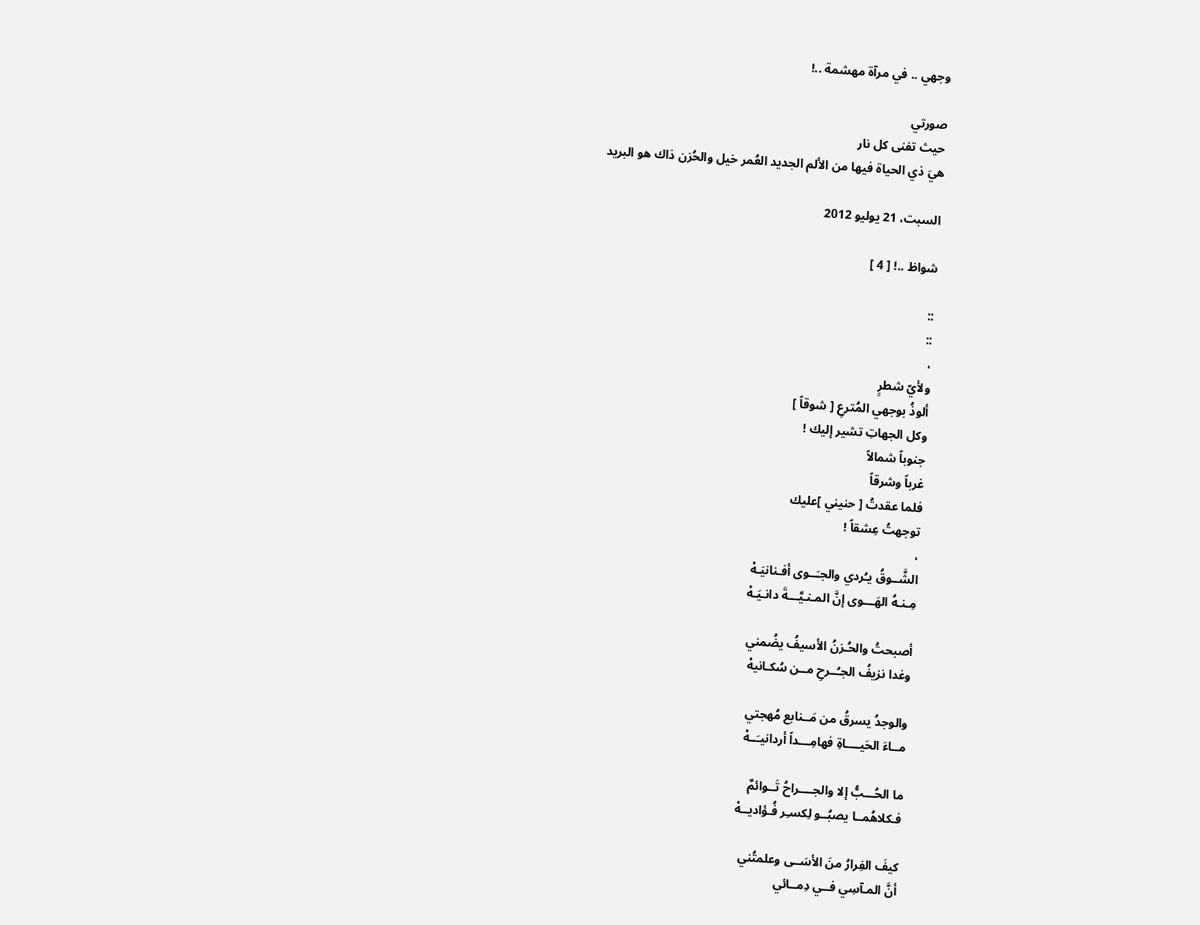وجهي .. في مرآة مهشمة ..!

صورتي
حيث تفنى كل نار
هيَ ذي الحياة فيها من الألم الجديد العُمر خيل والحُزن ذاك هو البريد

السبت، 21 يوليو 2012

شواظ ..! [ 4 ]

::
::
،
ولأيّ شطرٍ
ألوذُ بوجهي المُترعِ [ شوقاً ]
وكل الجهاتِ تشير إليك !
جنوباً شمالاً
غرباً وشرقاً
فلما عقدتُ [ حنيني ]عليك
توجهتُ عِشقاً !
،
الشَّــوقُ يـُردي والجـَــوى أفـنانيَـهْ
مِـنـهُ الهَـــوى إنَّ المـنـيَّـــةَ دانـيَـهْ

أصبحتُ والحُـزنُ الأسيفُ يضُمني
وغدا نزيفُ الجـُــرحِ مــن سُكـانيهْ

والوجدُ يسرقُ من مَــنابع مُهجتي
مــاءَ الحَيــــاةِ فهامِـــداً أردانيـَــهْ

ما الحُـــبُّ إلا والجــــراحُ تَــوائمٌ
فـكلاهُمــا يصبُــو لِكسـِر فُـؤاديــهْ

كيفَ الفِرارُ منَ الأسَــى وعلمتُني
أنَّ المـآسِي فــي دِمــائي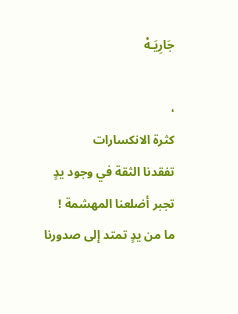جَارِيَـهْ

،
كثرة الانكسارات
تفقدنا الثقة في وجود يدٍ
تجبر أضلعنا المهشمة !
ما من يدٍ تمتد إلى صدورنا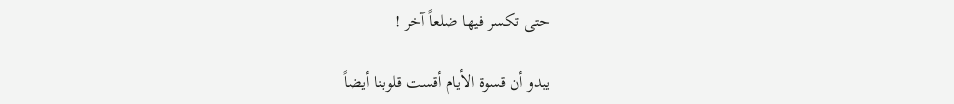حتى تكسر فيها ضلعاً آخر !

يبدو أن قسوة الأيام أقست قلوبنا أيضاً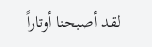لقد أصبحنا أوتاراً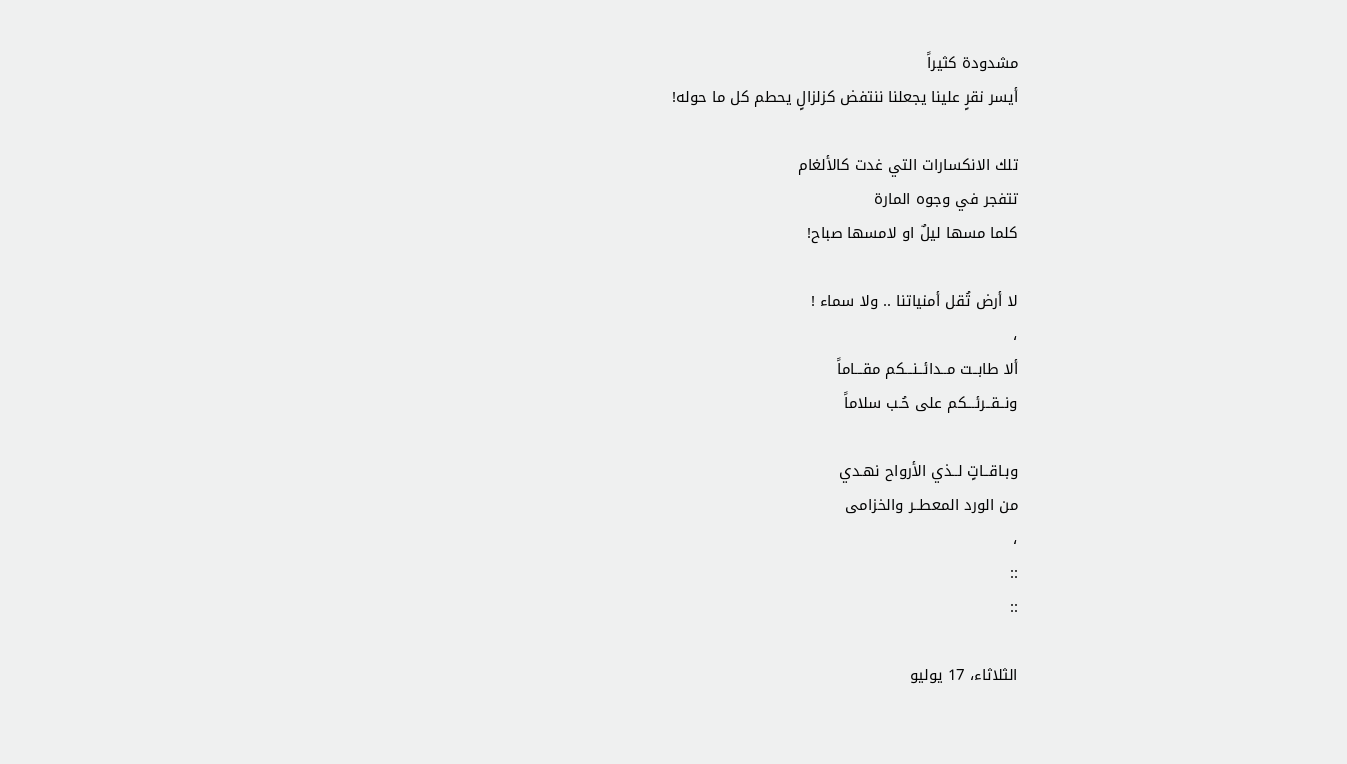مشدودة كثيراً
أيسر نقرٍ علينا يجعلنا ننتفض كزلزالٍ يحطم كل ما حوله!

تلك الانكسارات التي غدت كالألغام
تتفجر في وجوه المارة
كلما مسها ليلٌ او لامسها صباح!

لا أرض تُقل أمنياتنا .. ولا سماء !
،
ألا طابــت مــدائــنـــكم مقـــاماً
ونــقــرئـــكم على حُـب سلاماً

وبـاقــاتٍ لــذي الأرواح نهـدي
من الورد المعطــر والخزامى
،
::
::

الثلاثاء، 17 يوليو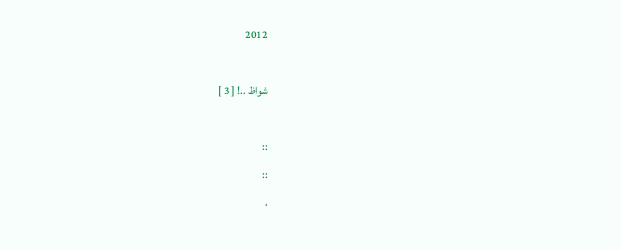2012

شواظ ..! [ 3 ]

::
::
،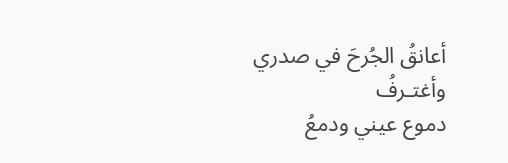أعانقُ الجُرحَ في صدري وأغتـرفُ
دموع عيني ودمعُ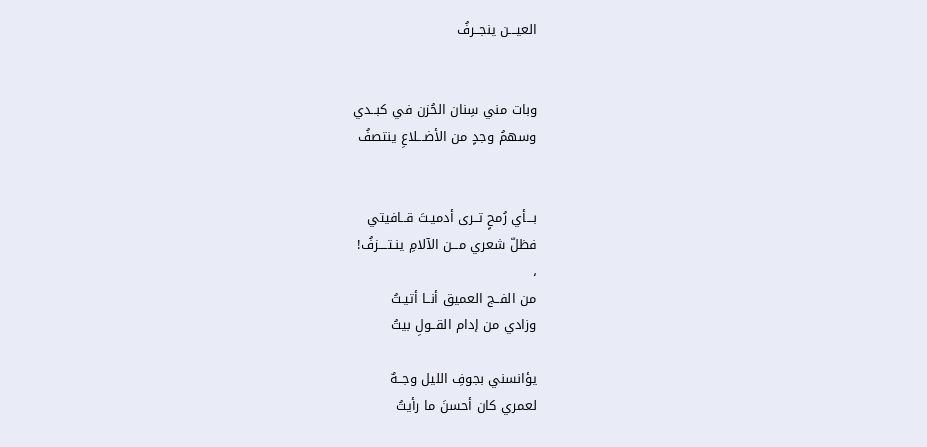العيـــن ينجــرفُ


وبات مني سِنان الحُزن في كبــدي
وسهمُ وجدٍ من الأضـــلاعِ ينتصفُ


بـــأي رُمحٍ تــرى أدميـتَ قــافيتي
فظلّ شعري مـــن الآلامِ ينـتــــزفُ!
،
من الفــج العميق أنــا أتيـتُ
وزادي من إدام القــولِ بيتُ

يؤانسني بجوفِ الليل وجــهٌ
لعمري كان أحسنَ ما رأيتُ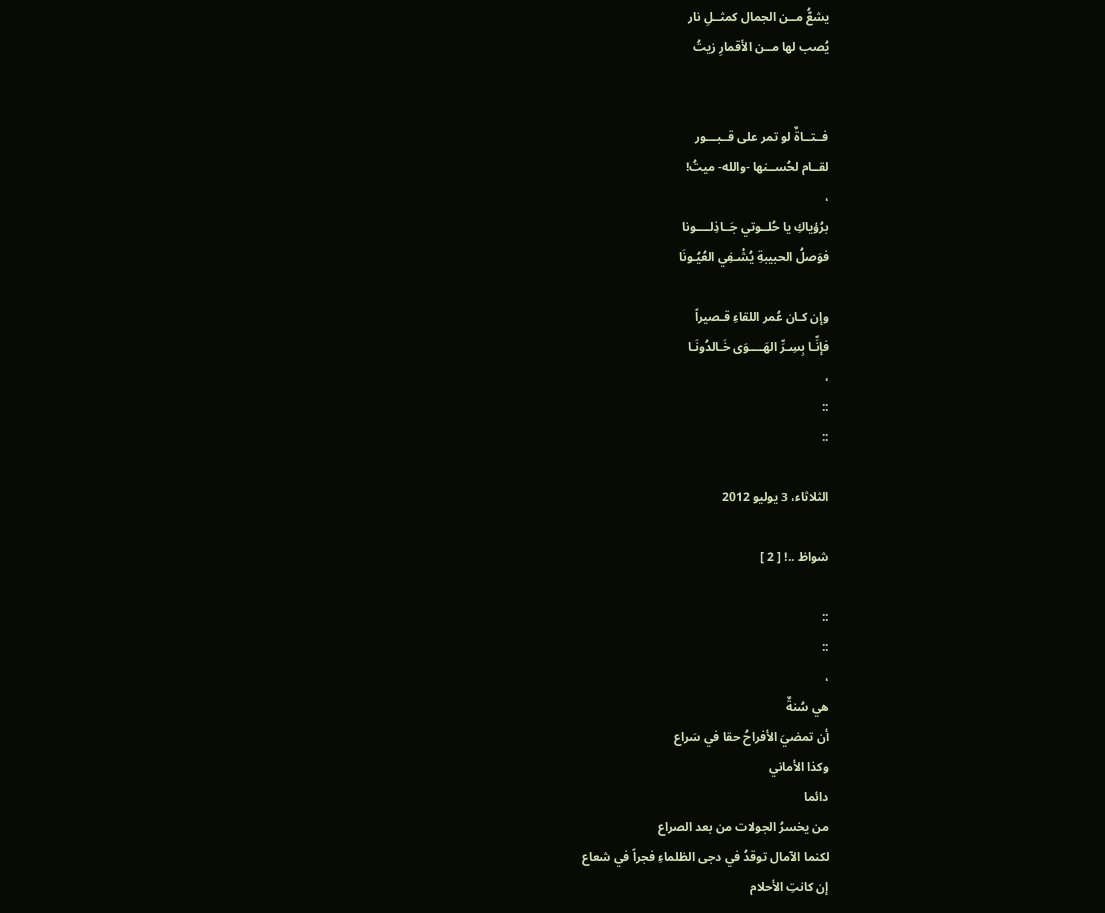يشعُّ مــن الجمال كمثــلِ نار
يُصب لها مــن الأقمارِ زيتُ


فــتــاةٌ لو تمر على قــبـــور
لقــام لحُســنها -والله- ميتُ!
،
برُؤياكِ يا حُلــوتي جَــاذِلــــونا
فوَصلُ الحبيبةِ يُشْـفِي العُيُـونَا

وإن كـان عُمر اللقاءِ قـصيراً
فإنِّـا بِسِـرِّ الهَــــوَى خَـالدُونَـا
،
::
::

الثلاثاء، 3 يوليو 2012

شواظ ..! [ 2 ]

::
::
،
هي سُنةٌ
أن تمضيَ الأفراحُ حقا في سَراع
وكذا الأماني
دائما
من يخسرُ الجولات من بعد الصراع
لكنما الآمال توقدُ في دجى الظلماءِ فجراً في شعاع
إن كانتِ الأحلام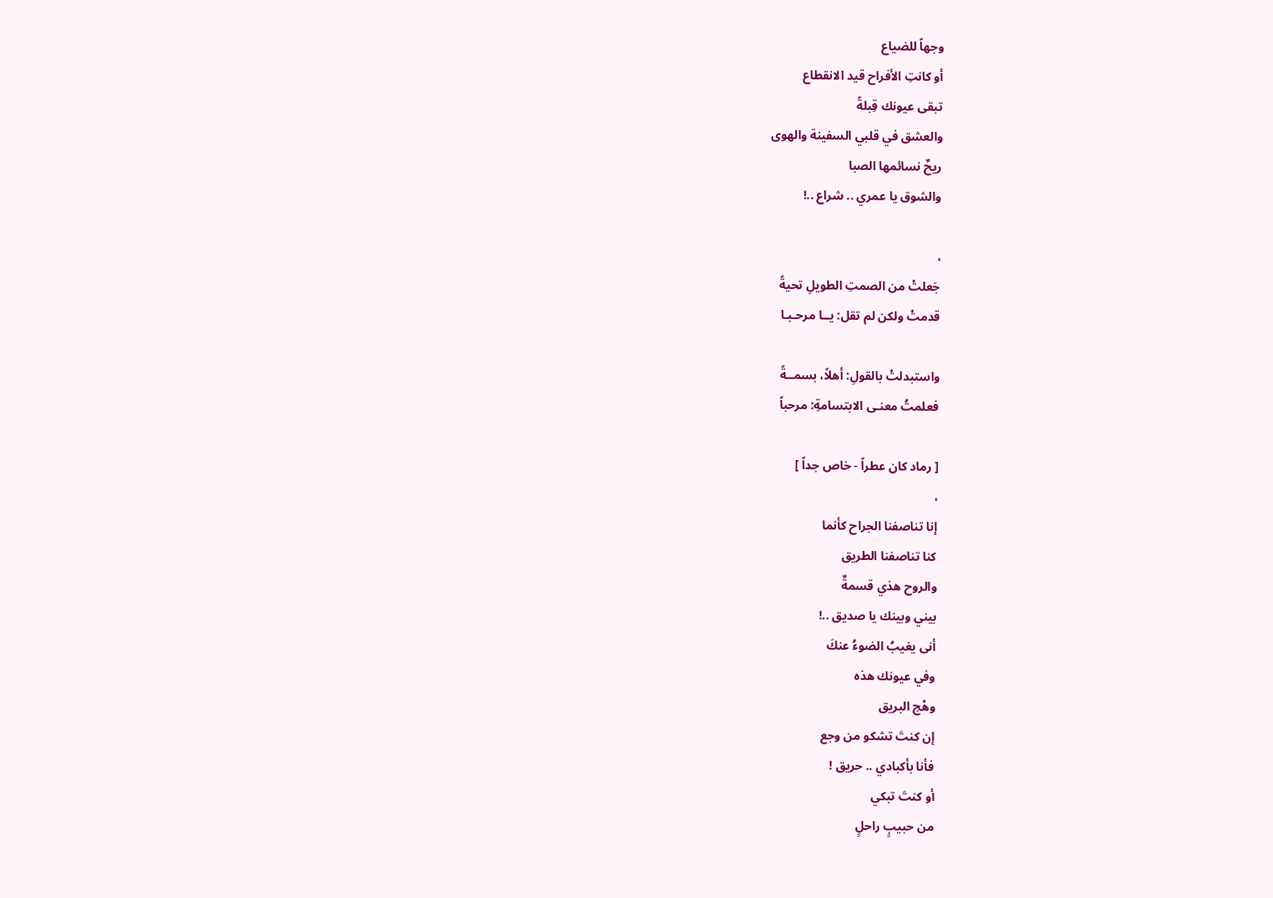وجهاً للضياع
أو كانتِ الأفراح قيد الانقطاع
تبقى عيونك قِبلةً
والعشق في قلبي السفينة والهوى
ريحٌ نسائمها الصبا
والشوق يا عمري .. شراع ..!

،
جَعلتْ من الصمتِ الطويلِ تحيةً
قدمتْ ولكن لم تقل: يــا مرحـبـا

واستبدلتْ بالقولِ: أهلاً، بسمــةً
فعلمتُ معنـى الابتسامةِ: مرحباً

[ رماد كان عطراً - خاص جداً ]
،
إنا تناصفنا الجراح كأنما
كنا تناصفنا الطريق
والروح هذي قسمةٌ
بيني وبينك يا صديق ..!
أنى يغيبُ الضوءُ عنكَ
وفي عيونك هذه
وهْج البريق
إن كنتَ تشكو من وجع
فأنا بأكبادي .. حريق !
أو كنتَ تبكي
من حبيبٍ راحلٍ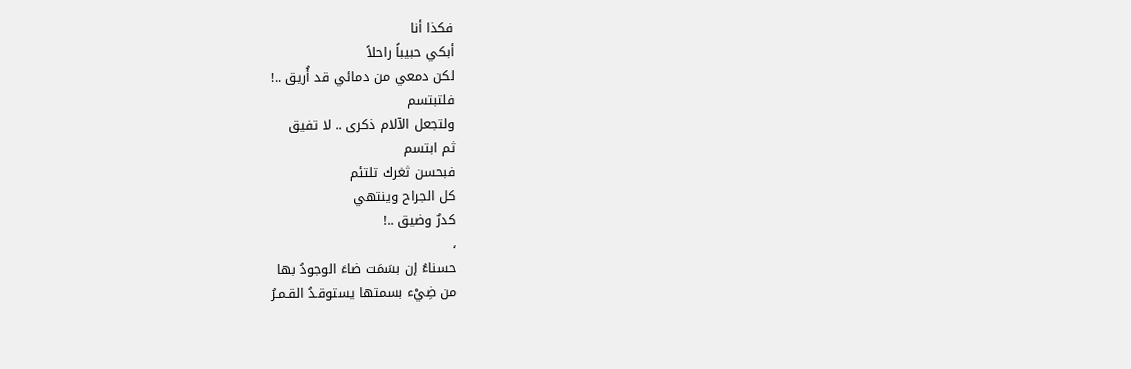فكذا أنا
أبكي حبيباً راحلاً
لكن دمعي من دمائي قد أُريق ..!
فلتبتسم
ولتجعل الآلام ذكرى .. لا تفيق
ثم ابتسم
فبحسن ثغرك تلتئم
كل الجراح وينتهي
كدرٌ وضيق ..!
،
حسناءُ إن بسَمَت ضاءَ الوجودُ بها
من ضِيْء بسمتها يستوقـدُ القـمـرُ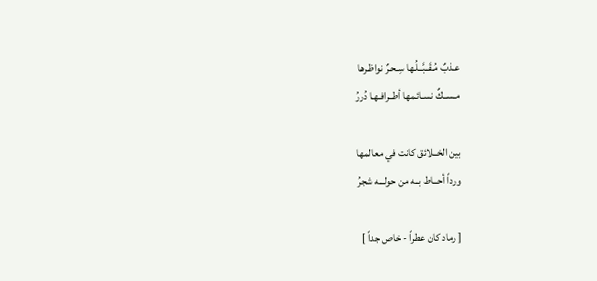عـذبٌ مُـقَــبَّــلُـها سِـحـرٌ نواظـرها
مـســكٌ نسـائـمها أطــرافـهـا دُررُ

بين الخــلائق كانت في معالمها
ورداً أحــاط بــه من حولـــه شجرُ

[ رماد كان عطراً - خاص جداً ]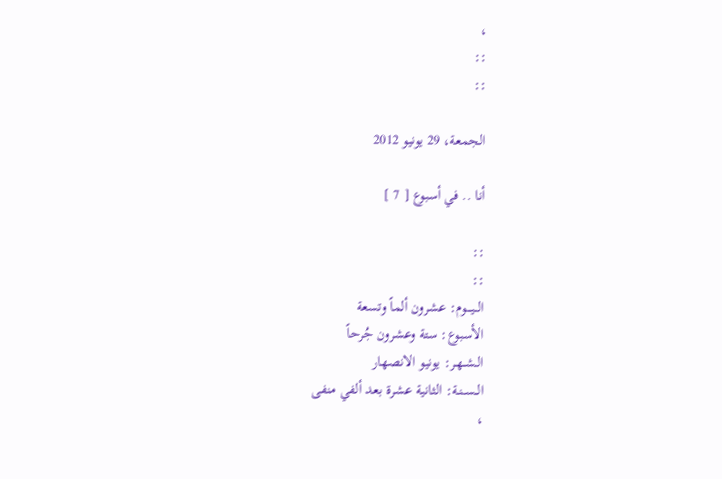،
::
::

الجمعة، 29 يونيو 2012

أنا .. في أسبوع [ 7 ]

::
::
الــيــــوم: عشرون ألماً وتسعة
الأسبوع: ستة وعشرون جُرحاً
الـشــهـر: يونيو الانصهار
الــســنـة: الثانية عشرة بعد ألفي منفى
،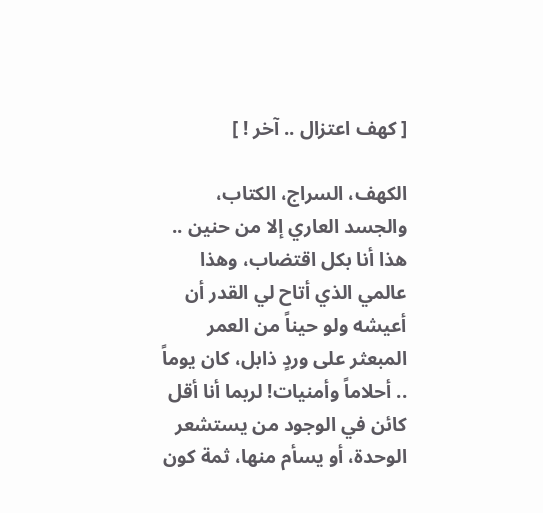[ كهف اعتزال .. آخر ! ]

الكهف، السراج، الكتاب، والجسد العاري إلا من حنين .. هذا أنا بكل اقتضاب، وهذا عالمي الذي أتاح لي القدر أن أعيشه ولو حيناً من العمر المبعثر على وردٍ ذابل، كان يوماً .. أحلاماً وأمنيات! لربما أنا أقل كائن في الوجود من يستشعر الوحدة، أو يسأم منها، ثمة كون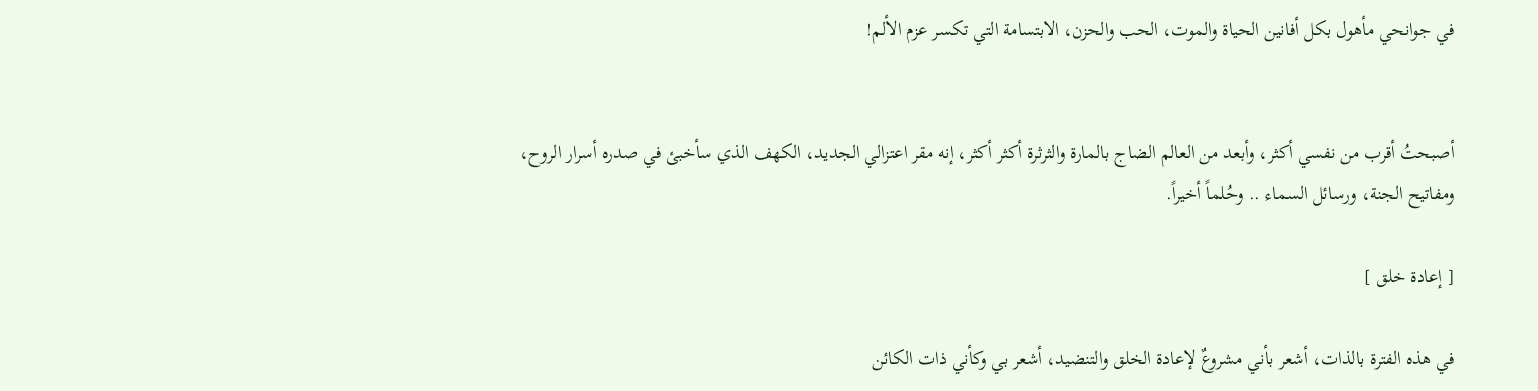في جوانحي مأهول بكل أفانين الحياة والموت، الحب والحزن، الابتسامة التي تكسر عزم الألم!


أصبحتُ أقرب من نفسي أكثر، وأبعد من العالم الضاج بالمارة والثرثرة أكثر أكثر، إنه مقر اعتزالي الجديد، الكهف الذي سأخبئ في صدره أسرار الروح، ومفاتيح الجنة، ورسائل السماء .. وحُلماً أخيراً.

[ إعادة خلق ]

في هذه الفترة بالذات، أشعر بأني مشروعٌ لإعادة الخلق والتنضيد، أشعر بي وكأني ذات الكائن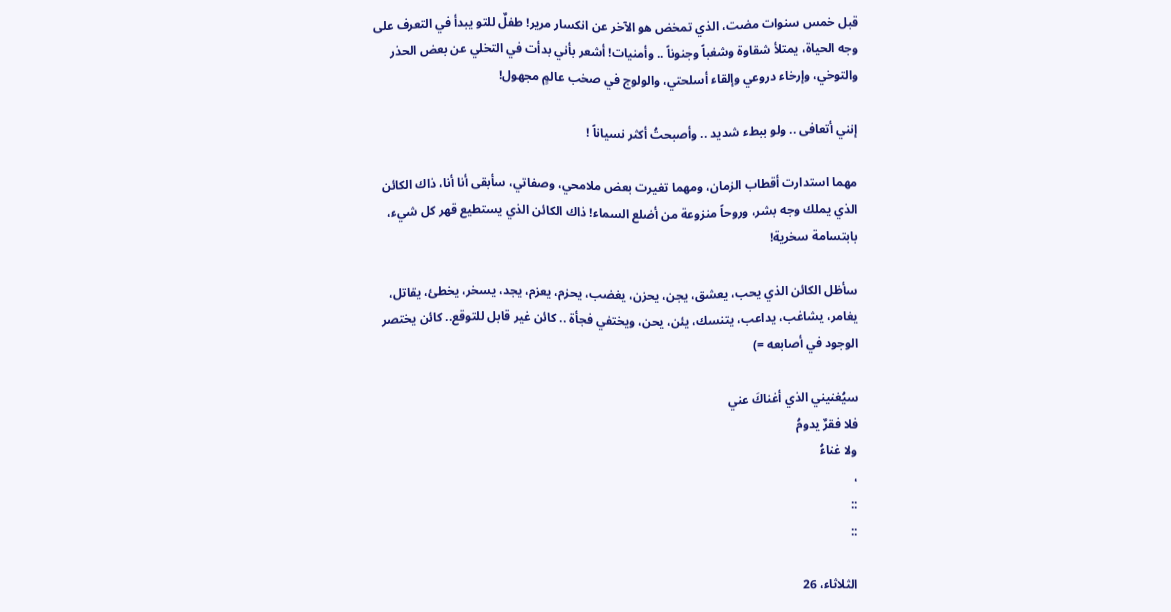قبل خمس سنوات مضت، الذي تمخض هو الآخر عن انكسار مرير! طفلٌ للتو يبدأ في التعرف على وجه الحياة، يمتلأ شقاوة وشغباً وجنوناً .. وأمنيات! أشعر بأني بدأت في التخلي عن بعض الحذر والتوخي، وإرخاء دروعي وإلقاء أسلحتي، والولوج في صخب عالمٍ مجهول!

إنني أتعافى .. ولو ببطء شديد .. وأصبحتُ أكثر نسياناً !

مهما استدارت أقطاب الزمان، ومهما تغيرت بعض ملامحي، وصفاتي، سأبقى أنا أنا، ذاك الكائن الذي يملك وجه بشر، وروحاً منزوعة من أضلع السماء! ذاك الكائن الذي يستطيع قهر كل شيء، بابتسامة سخرية!

سأظل الكائن الذي يحب، يعشق، يجن، يحزن، يغضب، يحزم، يعزم، يجد، يسخر، يخطئ، يقاتل، يغامر، يشاغب، يداعب، يتنسك، يئن، يحن، ويختفي فجأة .. كائن غير قابل للتوقع.. كائن يختصر الوجود في أصابعه =)

سيُغنيني الذي أغناكَ عني
فلا فقرٌ يدومُ
ولا غناءُ
،
::
::

الثلاثاء، 26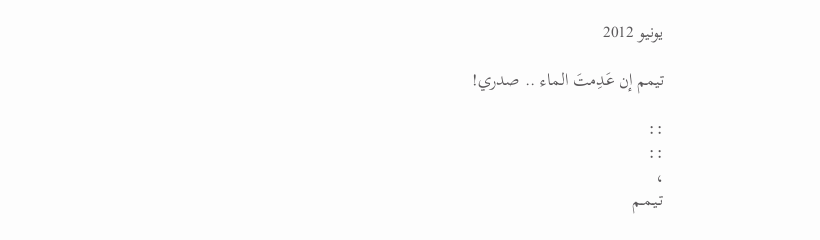يونيو 2012

تيمم إن عَدِمتَ الماء .. صدري!

::
::
،
تـيـمـم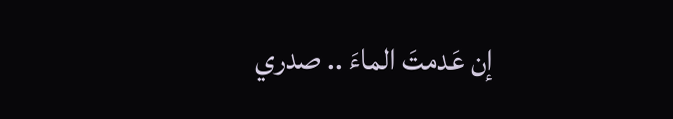إن عَدمتَ الماءَ .. صدري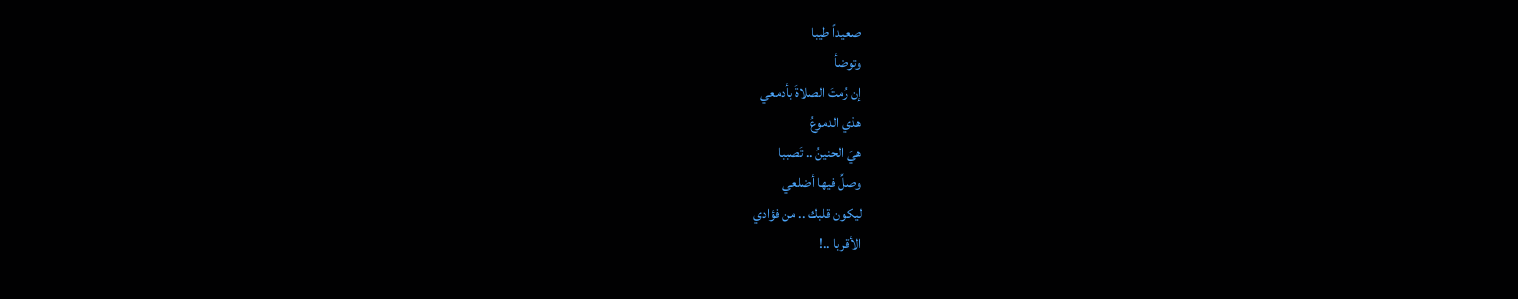صعيداً طيبا
وتوضأ
إن رُمتَ الصلاةَ بأدمعي
هذي الدموعُ
هيَ الحنينُ .. تَصببا
وصلِّ فيها أضلعي
ليكون قلبك .. من فؤادي
الأقربا ..!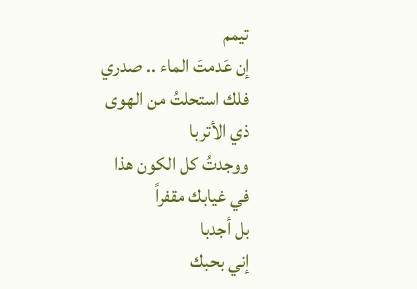تيمم
إن عَدمتَ الماء .. صدري
فلك استحلتُ من الهوى
ذي الأتربا
ووجدتُ كل الكون هذا
في غيابك مقفراً
بل أجدبا
إني بحبك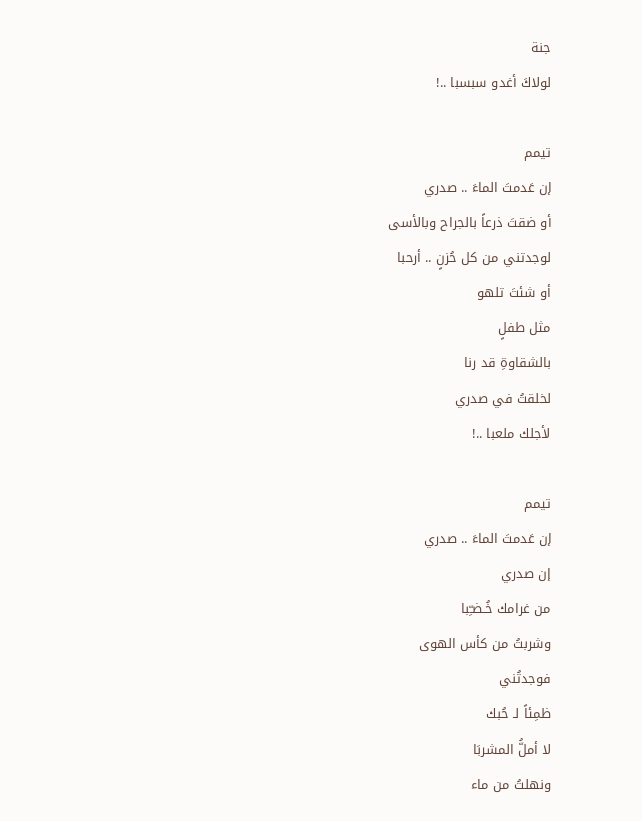جنة
لولاكَ أغدو سبسبا ..!

تيمم
إن عَدمتَ الماءَ .. صدري
أو ضقتَ ذرعاً بالجراح وبالأسى
لوجدتني من كل حُزنٍ .. أرحبا
أو شئتَ تلهو
مثل طفلٍ
بالشقاوةِ قد رنا
لخلقتُ في صدري
لأجلك ملعبا ..!

تيمم
إن عَدمتَ الماءَ .. صدري
إن صدري
من غرامك خُـضـِّبا
وشربتُ من كأس الهوى
فوجدتُني
ظمِئاً لـ حُبك
لا أملُّ المشربَا
ونهلتُ من ماء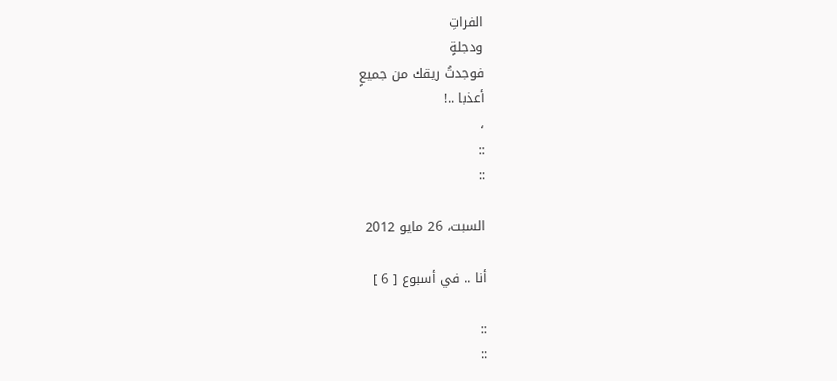الفراتِ
ودجلةٍ
فوجدتُ ريقك من جميعٍ
أعذبا ..!
،
::
::

السبت، 26 مايو 2012

أنا .. في أسبوع [ 6 ]

::
::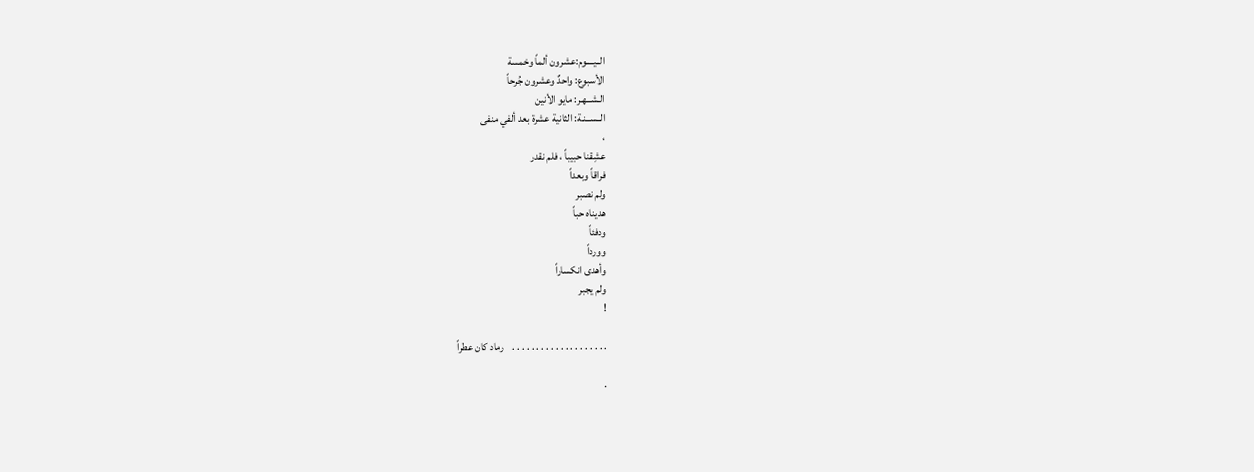الــيــــوم:عشرون ألماً وخمسة
الأسبوع: واحدٌ وعشرون جُرحاً
الـشــهـر: مايو الأنين
الــســنـة: الثانية عشرة بعد ألفي منفى
،
عشِقنا حبيباً ، فلم نقدر
فراقاً وبعداً
ولم نصبر
هديناه حباً
ودفئاً
وورداً
وأهدى انكساراً
ولم يجبر
!

. . . . . . . . . . . . . . . . . . . .    رماد كان عطراً

.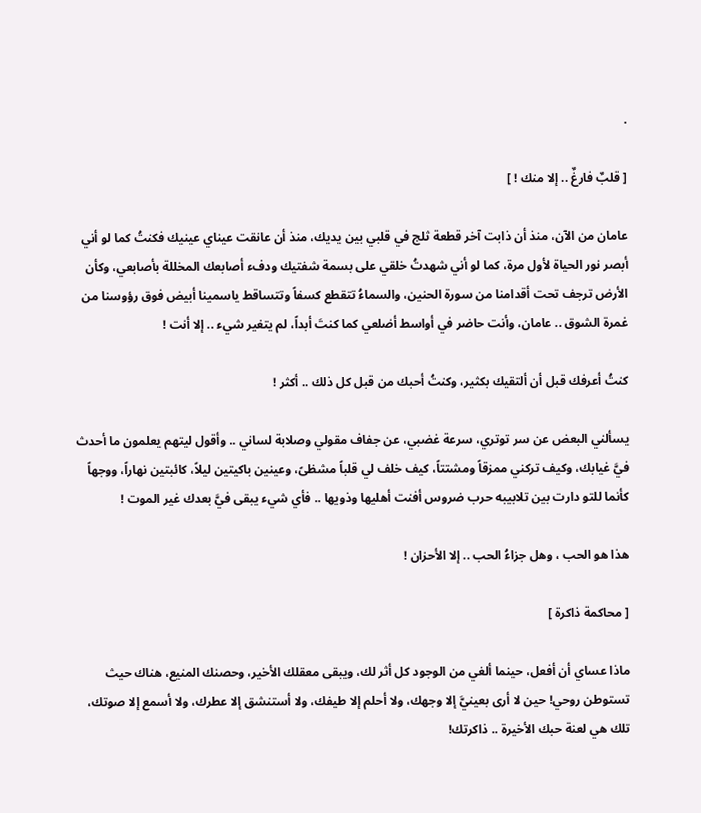.

[ قلبٌ فارغٌ .. إلا منك ! ]

عامان من الآن، منذ أن ذابت آخر قطعة ثلج في قلبي بين يديك، منذ أن عانقت عيناي عينيك فكنتُ كما لو أني أبصر نور الحياة لأول مرة، كما لو أني شهدتُ خلقي على بسمة شفتيك ودفء أصابعك المخللة بأصابعي، وكأن الأرض ترجف تحت أقدامنا من سورة الحنين، والسماءُ تتقطع كسفاً وتتساقط ياسمينا أبيض فوق رؤوسنا من غمرة الشوق .. عامان، وأنت حاضر في أواسط أضلعي كما كنتَ أبداً، لم يتغير شيء .. إلا أنت !

كنتُ أعرفك قبل أن ألتقيك بكثير، وكنتُ أحبك من قبل كل ذلك .. أكثر !

يسألني البعض عن سر توتري، سرعة غضبي، عن جفاف مقولي وصلابة لساني .. وأقول ليتهم يعلمون ما أحدث فيَّ غيابك، وكيف تركني ممزقاً ومشتتاً، كيف خلف لي قلباً مشظىً، وعينين باكيتين ليلاً، كائبتين نهاراً، ووجهاً كأنما للتو دارت بين تلابيبه حرب ضروس أفنت أهليها وذويها .. فأي شيء يبقى فيَّ بعدك غير الموت !

هذا هو الحب ، وهل جزاءُ الحب .. إلا الأحزان !

[ محاكمة ذاكرة ]

ماذا عساي أن أفعل، حينما ألغي من الوجود كل أثر لك، ويبقى معقلك الأخير، وحصنك المنيع، هناك حيث تستوطن روحي! حين لا أرى بعينيَّ إلا وجهك، ولا أحلم إلا طيفك، ولا أستنشق إلا عطرك، ولا أسمع إلا صوتك، تلك هي لعنة حبك الأخيرة .. ذاكرتك!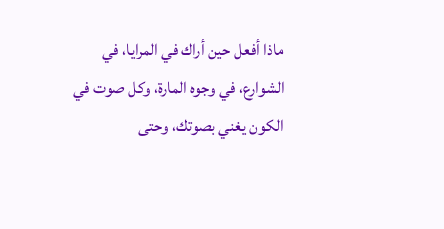ماذا أفعل حين أراك في المرايا، في الشوارع، في وجوه المارة، وكل صوت في الكون يغني بصوتك، وحتى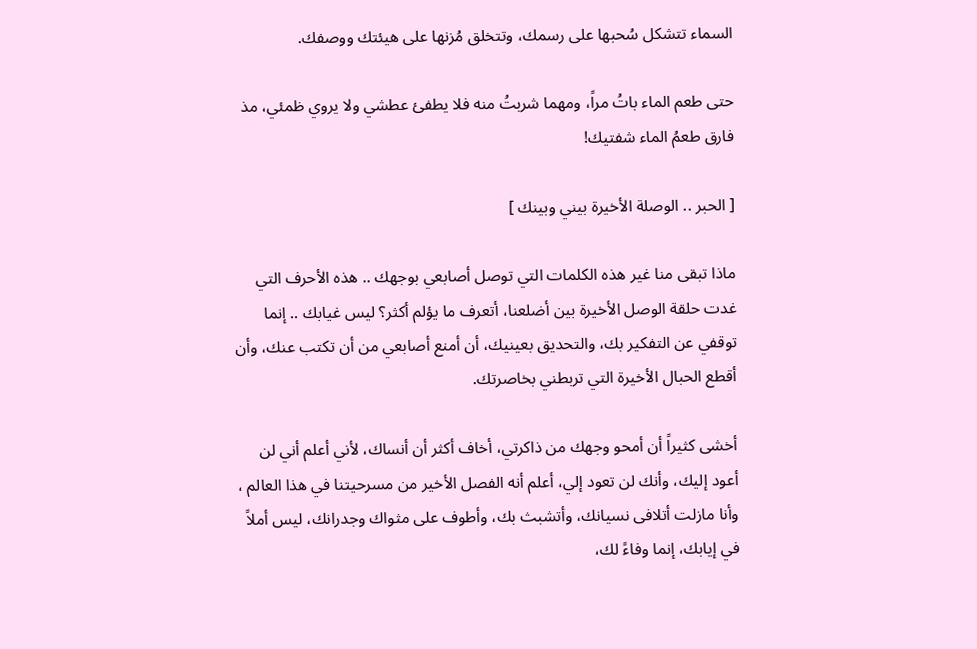السماء تتشكل سُحبها على رسمك، وتتخلق مُزنها على هيئتك ووصفك.

حتى طعم الماء باتُ مراً، ومهما شربتُ منه فلا يطفئ عطشي ولا يروي ظمئي، مذ فارق طعمُ الماء شفتيك!

[ الحبر .. الوصلة الأخيرة بيني وبينك ]

ماذا تبقى منا غير هذه الكلمات التي توصل أصابعي بوجهك .. هذه الأحرف التي غدت حلقة الوصل الأخيرة بين أضلعنا، أتعرف ما يؤلم أكثر؟ ليس غيابك .. إنما توقفي عن التفكير بك، والتحديق بعينيك، أن أمنع أصابعي من أن تكتب عنك، وأن أقطع الحبال الأخيرة التي تربطني بخاصرتك.

أخشى كثيراً أن أمحو وجهك من ذاكرتي، أخاف أكثر أن أنساك، لأني أعلم أني لن أعود إليك، وأنك لن تعود إلي، أعلم أنه الفصل الأخير من مسرحيتنا في هذا العالم ، وأنا مازلت أتلافى نسيانك، وأتشبث بك، وأطوف على مثواك وجدرانك، ليس أملاً في إيابك، إنما وفاءً لك،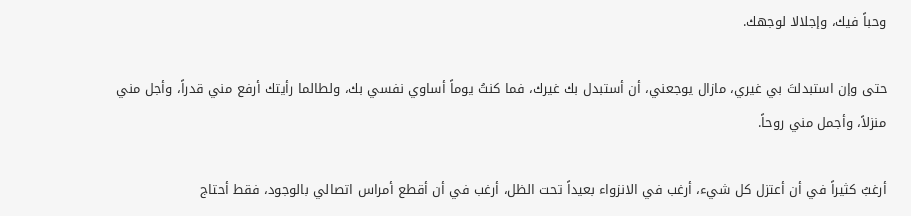وحباً فيك، وإجلالا لوجهك.

حتى وإن استبدلتَ بي غيري، مازال يوجعني، أن أستبدل بك غيرك، فما كنتُ يوماً أساوي نفسي بك، ولطالما رأيتك أرفع مني قدراً، وأجل مني منزلاً، وأجمل مني روحاً.

أرغبُ كثيراً في أن أعتزل كل شيء، أرغب في الانزواء بعيداً تحت الظل، أرغب في أن أقطع أمراس اتصالي بالوجود، فقط أحتاج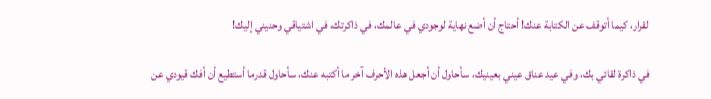لقرار، كيما أتوقف عن الكتابة عنك! أحتاج أن أضع نهاية لوجودي في عالمك، في ذاكرتك، في اشتياقي وحنيني إليك!

في ذاكرة لقائي بك، وفي عيد عناق عيني بعينيك، سأحاول أن أجعل هذه الأحرف آخر ما أكتبه عنك، سأحاول قدرما أستطيع أن أفك قيودي عن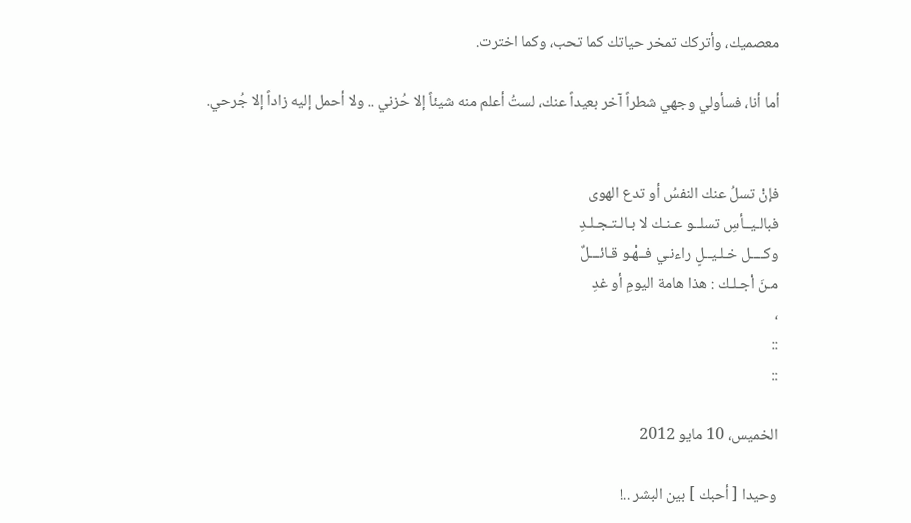معصميك، وأتركك تمخر حياتك كما تحب، وكما اخترت.

أما أنا، فسأولي وجهي شطراً آخر بعيداً عنك، لستُ أعلم منه شيئاً إلا حُزني .. ولا أحمل إليه زاداً إلا جُرحي.


فإنْ تسلُ عنك النفسُ أو تدع الهوى
فبالـيــأسِ تسلــو عـنـك لا بـالـتـجـلـدِ
وكــــل خـلـيــلٍ راءنـي فــهْـو قـائـــلٌ
مـنَ اْجـلـك : هذا هامة اليومِ أو غدِ
،
::
::

الخميس، 10 مايو 2012

وحيدا [ أحبك ] بين البشر ..!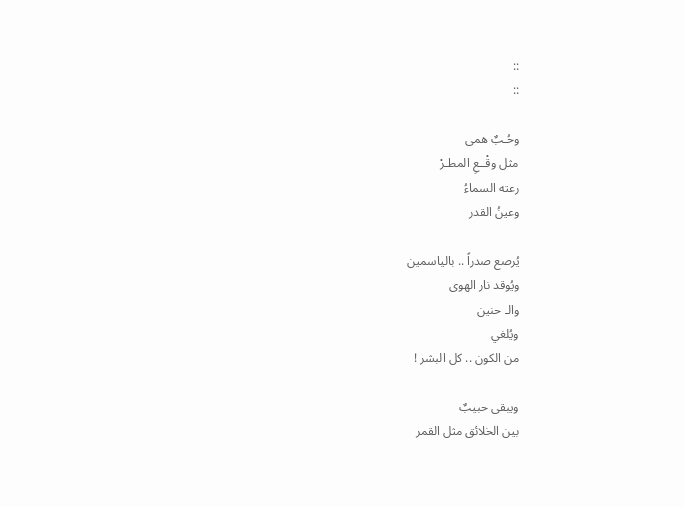::
::

وحُـبٌ همى
مثل وقْــعِ المطـرْ
رعته السماءُ
وعينُ القدر

يُرصع صدراً .. بالياسمين
ويُوقد نار الهوى
والـ حنين
ويُلغي
من الكون .. كل البشر !

ويبقى حبيبٌ
بين الخلائق مثل القمر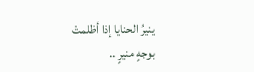ينيرُ الحنايا إذا أظلمتْ
بوجهٍ منيرٍ ..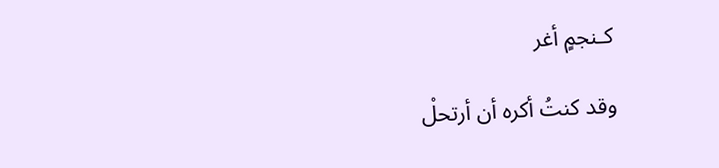كـنجمٍ أغر

وقد كنتُ أكره أن أرتحلْ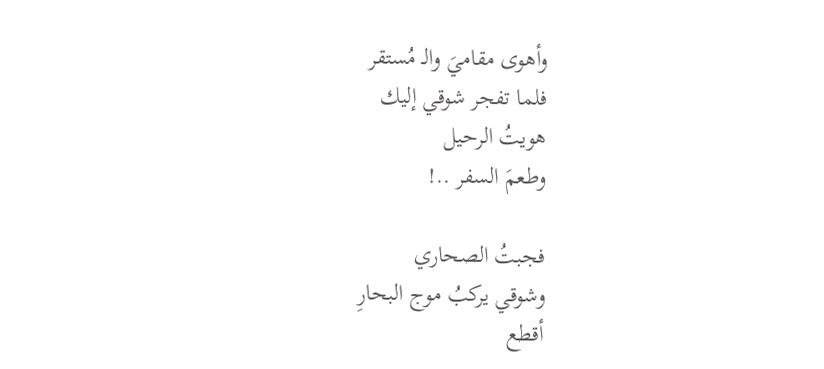وأهوى مقاميَ والـ مُستقر
فلما تفجر شوقي إليك
هويتُ الرحيل
وطعمَ السفر ..!

فجبتُ الصحاري
وشوقي يركبُ موج البحارِ
أقطع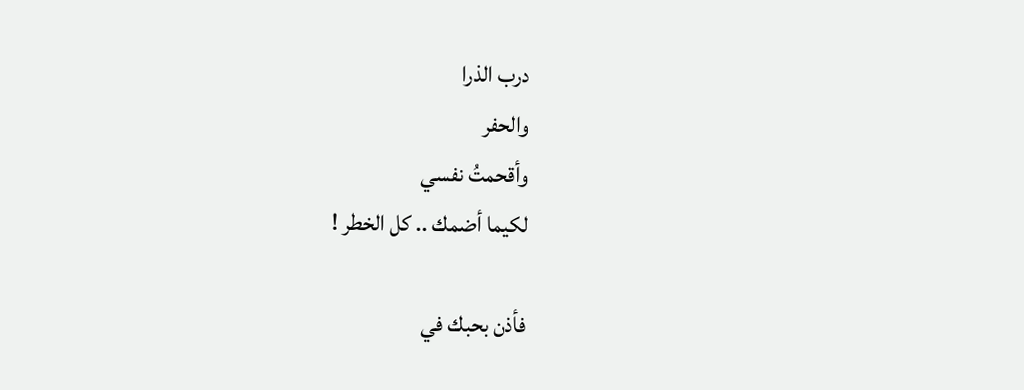درب الذرا
والحفر
وأقحمتُ نفسي
لكيما أضمك .. كل الخطر !

فأذن بحبك في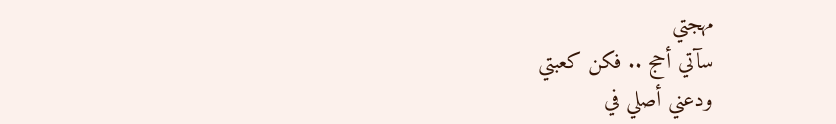مهجتي
سآتي أحج .. فكن كعبتي
ودعني أصلي في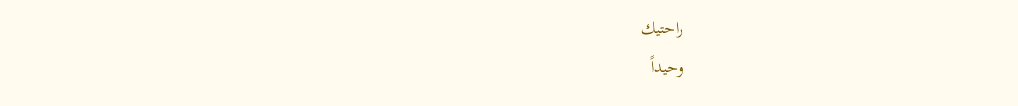راحتيك
وحيداً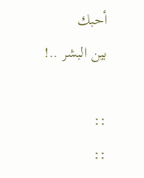أحبك
بين البشر ..!

::
::